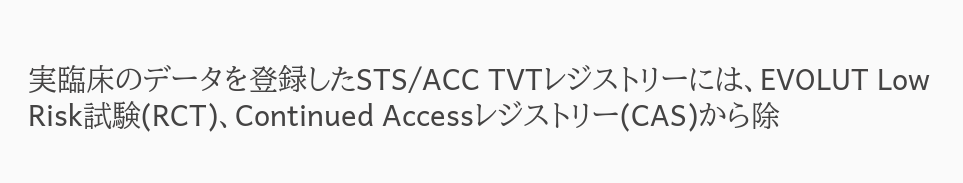実臨床のデータを登録したSTS/ACC TVTレジストリーには、EVOLUT Low Risk試験(RCT)、Continued Accessレジストリー(CAS)から除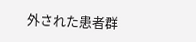外された患者群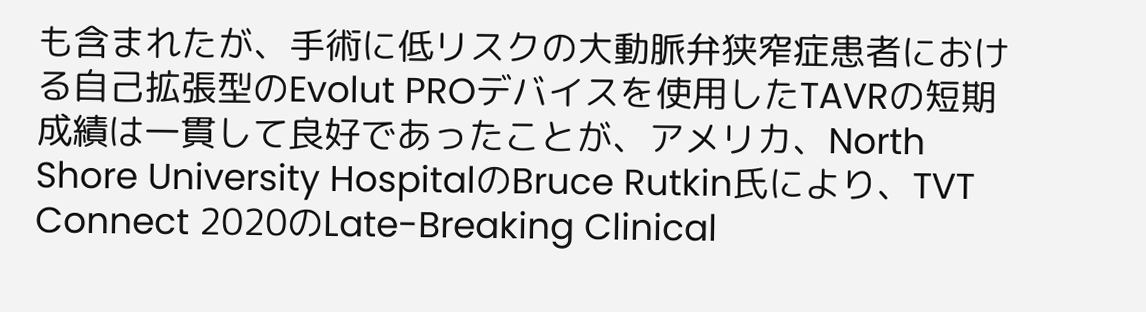も含まれたが、手術に低リスクの大動脈弁狭窄症患者における自己拡張型のEvolut PROデバイスを使用したTAVRの短期成績は一貫して良好であったことが、アメリカ、North Shore University HospitalのBruce Rutkin氏により、TVT Connect 2020のLate-Breaking Clinical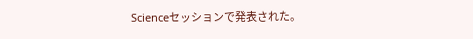Scienceセッションで発表された。